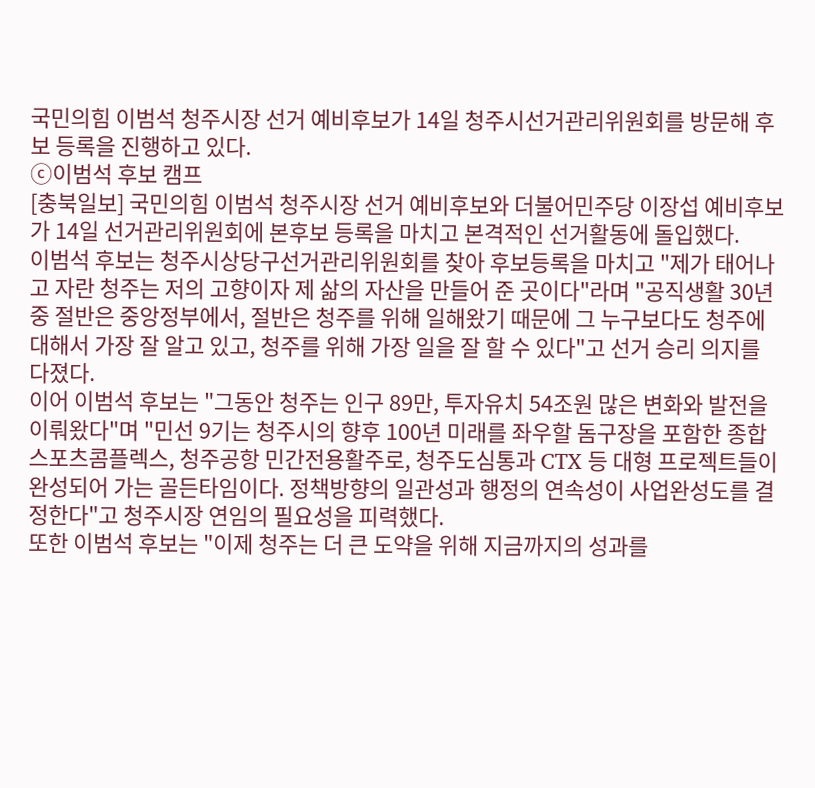국민의힘 이범석 청주시장 선거 예비후보가 14일 청주시선거관리위원회를 방문해 후보 등록을 진행하고 있다.
ⓒ이범석 후보 캠프
[충북일보] 국민의힘 이범석 청주시장 선거 예비후보와 더불어민주당 이장섭 예비후보가 14일 선거관리위원회에 본후보 등록을 마치고 본격적인 선거활동에 돌입했다.
이범석 후보는 청주시상당구선거관리위원회를 찾아 후보등록을 마치고 "제가 태어나고 자란 청주는 저의 고향이자 제 삶의 자산을 만들어 준 곳이다"라며 "공직생활 30년 중 절반은 중앙정부에서, 절반은 청주를 위해 일해왔기 때문에 그 누구보다도 청주에 대해서 가장 잘 알고 있고, 청주를 위해 가장 일을 잘 할 수 있다"고 선거 승리 의지를 다졌다.
이어 이범석 후보는 "그동안 청주는 인구 89만, 투자유치 54조원 많은 변화와 발전을 이뤄왔다"며 "민선 9기는 청주시의 향후 100년 미래를 좌우할 돔구장을 포함한 종합스포츠콤플렉스, 청주공항 민간전용활주로, 청주도심통과 CTX 등 대형 프로젝트들이 완성되어 가는 골든타임이다. 정책방향의 일관성과 행정의 연속성이 사업완성도를 결정한다"고 청주시장 연임의 필요성을 피력했다.
또한 이범석 후보는 "이제 청주는 더 큰 도약을 위해 지금까지의 성과를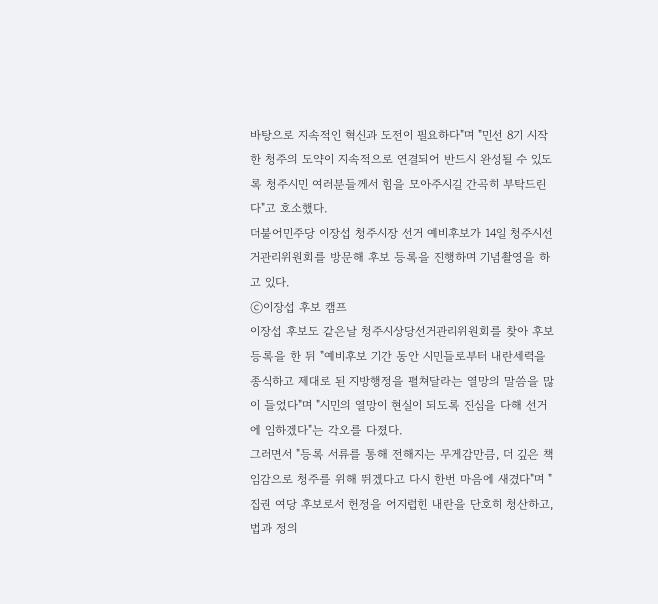바탕으로 지속적인 혁신과 도전이 필요하다"며 "민선 8기 시작한 청주의 도약이 지속적으로 연결되어 반드시 완성될 수 있도록 청주시민 여러분들께서 힘을 모아주시길 간곡히 부탁드린다"고 호소했다.
더불어민주당 이장섭 청주시장 선거 예비후보가 14일 청주시선거관리위원회를 방문해 후보 등록을 진행하며 기념촬영을 하고 있다.
ⓒ이장섭 후보 캠프
이장섭 후보도 같은날 청주시상당선거관리위원회를 찾아 후보 등록을 한 뒤 "예비후보 기간 동안 시민들로부터 내란세력을 종식하고 제대로 된 지방행정을 펼쳐달라는 열망의 말씀을 많이 들었다"며 "시민의 열망이 현실이 되도록 진심을 다해 선거에 임하겠다"는 각오를 다졌다.
그러면서 "등록 서류를 통해 전해지는 무게감만큼, 더 깊은 책임감으로 청주를 위해 뛰겠다고 다시 한번 마음에 새겼다"며 "집권 여당 후보로서 헌정을 어지럽힌 내란을 단호히 청산하고, 법과 정의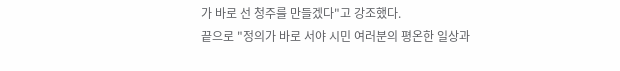가 바로 선 청주를 만들겠다"고 강조했다.
끝으로 "정의가 바로 서야 시민 여러분의 평온한 일상과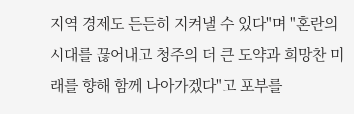지역 경제도 든든히 지켜낼 수 있다"며 "혼란의 시대를 끊어내고 청주의 더 큰 도약과 희망찬 미래를 향해 함께 나아가겠다"고 포부를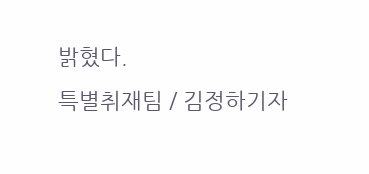밝혔다.
특별취재팀 / 김정하기자